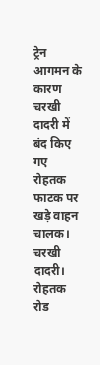ट्रेन आगमन के कारण चरखी दादरी में बंद किए गए रोहतक फाटक पर खड़े वाहन चालक।
चरखी दादरी। रोहतक रोड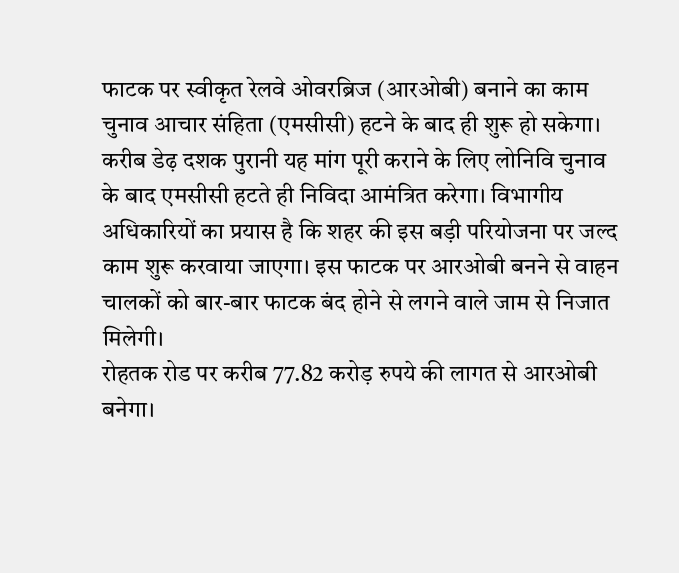फाटक पर स्वीकृत रेलवे ओवरब्रिज (आरओबी) बनाने का काम चुनाव आचार संहिता (एमसीसी) हटने के बाद ही शुरू हो सकेगा। करीब डेढ़ दशक पुरानी यह मांग पूरी कराने के लिए लोनिवि चुनाव के बाद एमसीसी हटते ही निविदा आमंत्रित करेगा। विभागीय अधिकारियों का प्रयास है कि शहर की इस बड़ी परियोजना पर जल्द काम शुरू करवाया जाएगा। इस फाटक पर आरओबी बनने से वाहन चालकों को बार-बार फाटक बंद होने से लगने वाले जाम से निजात मिलेगी।
रोहतक रोड पर करीब 77.82 करोड़ रुपये की लागत से आरओबी बनेगा।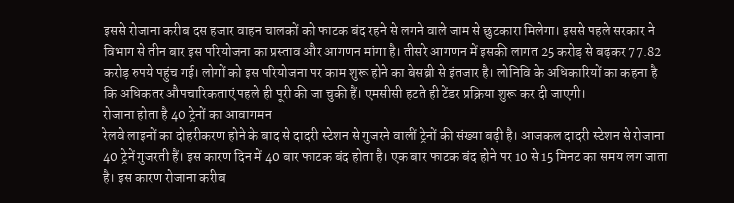इससे रोजाना करीब दस हजार वाहन चालकों को फाटक बंद रहने से लगने वाले जाम से छुटकारा मिलेगा। इससे पहले सरकार ने विभाग से तीन बार इस परियोजना का प्रस्ताव और आगणन मांगा है। तीसरे आगणन में इसकी लागत 25 करोड़ से बढ़कर 77.82 करोड़ रुपये पहुंच गई। लोगों को इस परियोजना पर काम शुरू होने का बेसब्री से इंतजार है। लोनिवि के अधिकारियों का कहना है कि अधिकतर औपचारिकताएं पहले ही पूरी की जा चुकी हैं। एमसीसी हटते ही टेंडर प्रक्रिया शुरू कर दी जाएगी।
रोजाना होता है 40 ट्रेनों का आवागमन
रेलवे लाइनों का दोहरीकरण होने के बाद से दादरी स्टेशन से गुजरने वालीं ट्रेनों की संख्या बढ़ी है। आजकल दादरी स्टेशन से रोजाना 40 ट्रेनें गुजरती हैं। इस कारण दिन में 40 बार फाटक बंद होता है। एक बार फाटक बंद होने पर 10 से 15 मिनट का समय लग जाता है। इस कारण रोजाना करीब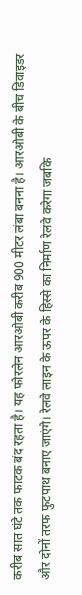करीब सात घंटे तक फाटक बंद रहता है। यह फोरलेन आरओबी करीब 900 मीटर लंबा बनना है। आरओबी के बीच डिवाइडर और दोनों तरफ फुटपाथ बनाए जाएंगे। रेलवे लाइन के ऊपर के हिस्से का निर्माण रेलवे करेगा जबकि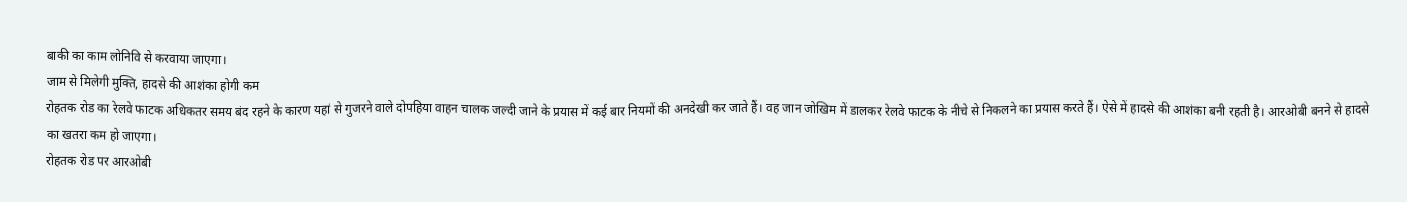बाकी का काम लोनिवि से करवाया जाएगा।
जाम से मिलेगी मुक्ति, हादसे की आशंका होगी कम
रोहतक रोड का रेलवे फाटक अधिकतर समय बंद रहने के कारण यहां से गुजरने वाले दोपहिया वाहन चालक जल्दी जाने के प्रयास में कई बार नियमों की अनदेखी कर जाते हैं। वह जान जोखिम में डालकर रेलवे फाटक के नीचे से निकलने का प्रयास करते हैं। ऐसे में हादसे की आशंका बनी रहती है। आरओबी बनने से हादसे का खतरा कम हो जाएगा।
रोहतक रोड पर आरओबी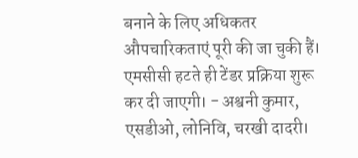बनाने के लिए अधिकतर औपचारिकताएं पूरी की जा चुकी हैं। एमसीसी हटते ही टेंडर प्रक्रिया शुरू कर दी जाएगी। - अश्वनी कुमार, एसडीओ, लोनिवि, चरखी दादरी।